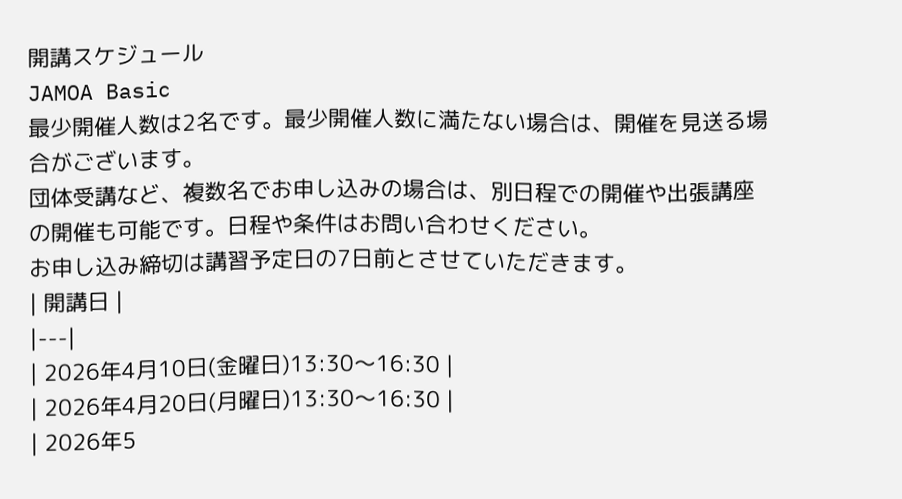開講スケジュール
JAMOA Basic
最少開催人数は2名です。最少開催人数に満たない場合は、開催を見送る場合がございます。
団体受講など、複数名でお申し込みの場合は、別日程での開催や出張講座の開催も可能です。日程や条件はお問い合わせください。
お申し込み締切は講習予定日の7日前とさせていただきます。
| 開講日 |
|---|
| 2026年4月10日(金曜日)13:30〜16:30 |
| 2026年4月20日(月曜日)13:30〜16:30 |
| 2026年5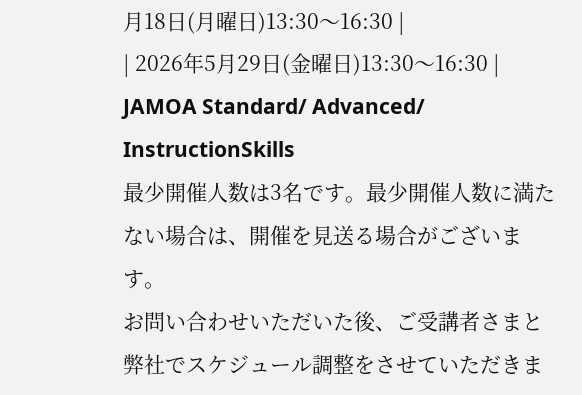月18日(月曜日)13:30〜16:30 |
| 2026年5月29日(金曜日)13:30〜16:30 |
JAMOA Standard/ Advanced/ InstructionSkills
最少開催人数は3名です。最少開催人数に満たない場合は、開催を見送る場合がございます。
お問い合わせいただいた後、ご受講者さまと弊社でスケジュール調整をさせていただきま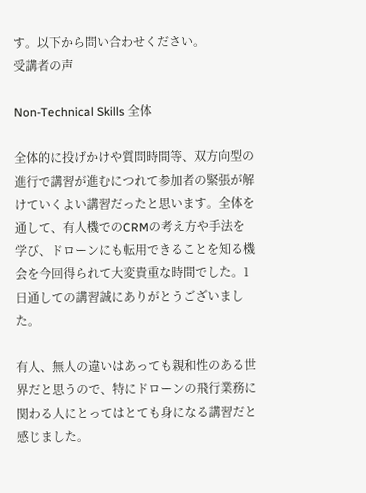す。以下から問い合わせください。
受講者の声

Non-Technical Skills 全体

全体的に投げかけや質問時間等、双方向型の進行で講習が進むにつれて参加者の緊張が解けていくよい講習だったと思います。全体を通して、有人機でのCRMの考え方や手法を学び、ドローンにも転用できることを知る機会を今回得られて大変貴重な時間でした。1日通しての講習誠にありがとうございました。

有人、無人の違いはあっても親和性のある世界だと思うので、特にドローンの飛行業務に関わる人にとってはとても身になる講習だと感じました。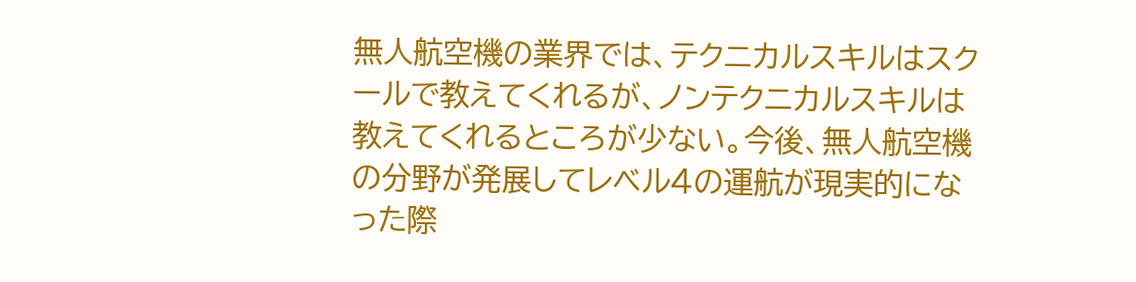無人航空機の業界では、テクニカルスキルはスクールで教えてくれるが、ノンテクニカルスキルは教えてくれるところが少ない。今後、無人航空機の分野が発展してレベル4の運航が現実的になった際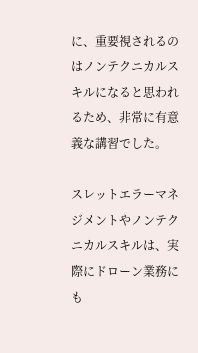に、重要視されるのはノンテクニカルスキルになると思われるため、非常に有意義な講習でした。

スレットエラーマネジメントやノンテクニカルスキルは、実際にドローン業務にも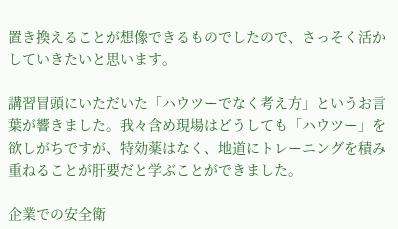置き換えることが想像できるものでしたので、さっそく活かしていきたいと思います。

講習冒頭にいただいた「ハウツーでなく考え方」というお言葉が響きました。我々含め現場はどうしても「ハウツー」を欲しがちですが、特効薬はなく、地道にトレーニングを積み重ねることが肝要だと学ぶことができました。

企業での安全衛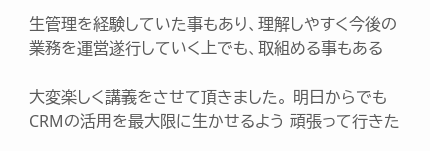生管理を経験していた事もあり、理解しやすく今後の業務を運営遂行していく上でも、取組める事もある

大変楽しく講義をさせて頂きました。 明日からでもCRMの活用を最大限に生かせるよう 頑張って行きた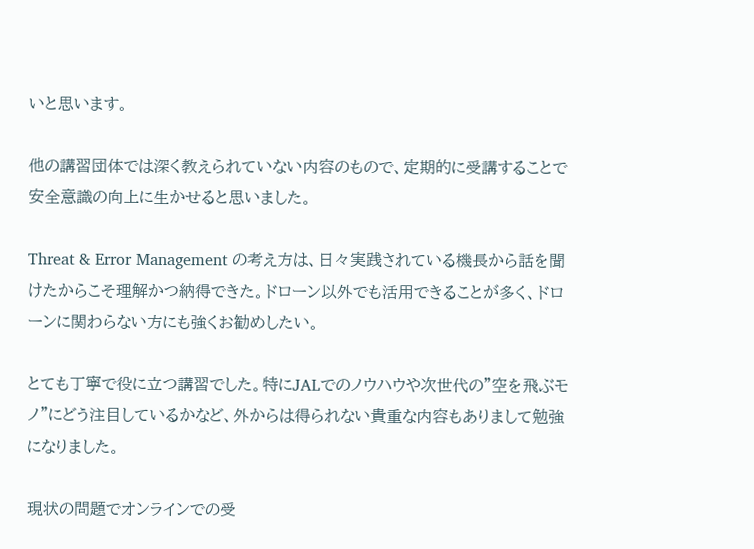いと思います。

他の講習団体では深く教えられていない内容のもので、定期的に受講することで安全意識の向上に生かせると思いました。

Threat & Error Management の考え方は、日々実践されている機長から話を聞けたからこそ理解かつ納得できた。ドローン以外でも活用できることが多く、ドローンに関わらない方にも強くお勧めしたい。

とても丁寧で役に立つ講習でした。特にJALでのノウハウや次世代の"空を飛ぶモノ"にどう注目しているかなど、外からは得られない貴重な内容もありまして勉強になりました。

現状の問題でオンラインでの受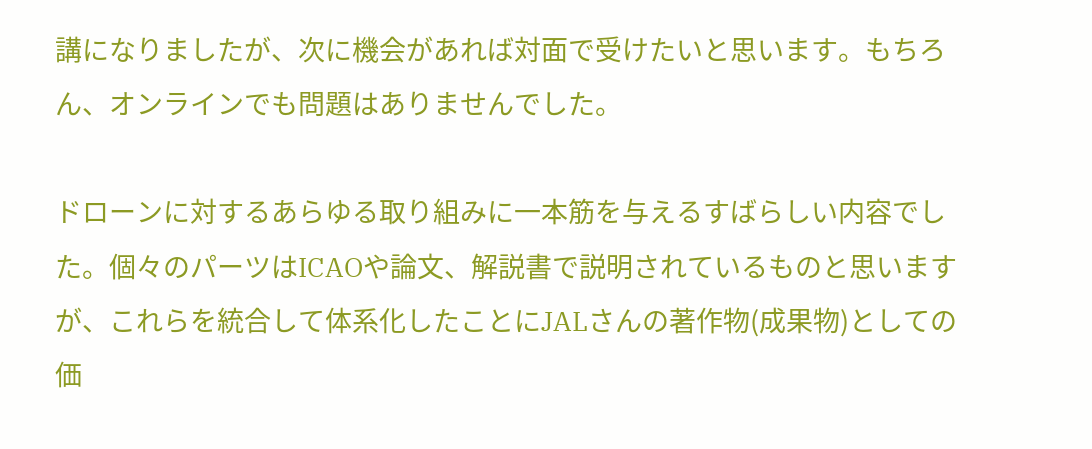講になりましたが、次に機会があれば対面で受けたいと思います。もちろん、オンラインでも問題はありませんでした。

ドローンに対するあらゆる取り組みに一本筋を与えるすばらしい内容でした。個々のパーツはICAOや論文、解説書で説明されているものと思いますが、これらを統合して体系化したことにJALさんの著作物(成果物)としての価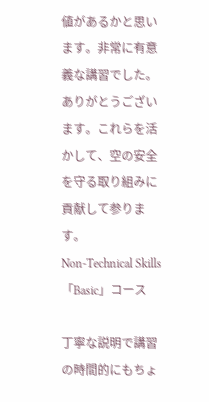値があるかと思います。非常に有意義な講習でした。ありがとうございます。これらを活かして、空の安全を守る取り組みに貢献して参ります。
Non-Technical Skills 「Basic」コース

丁寧な説明で講習の時間的にもちょ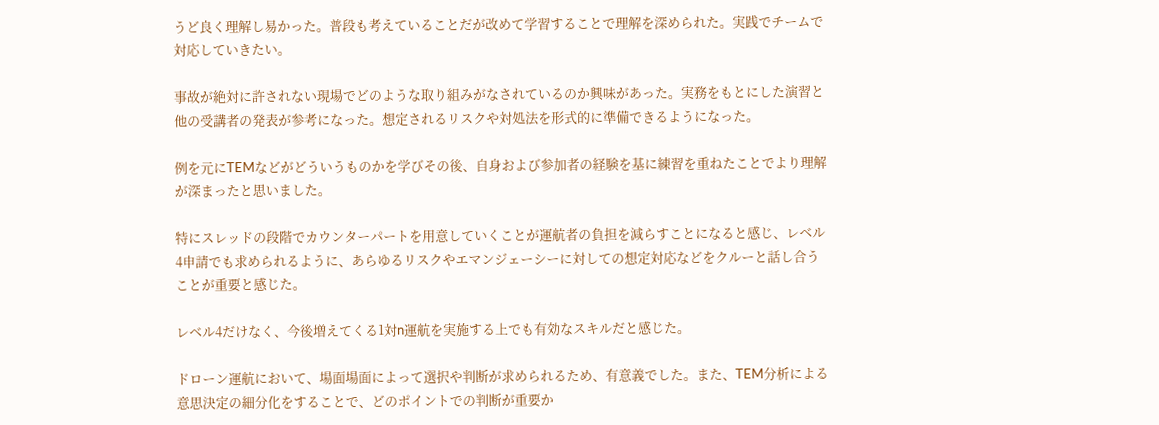うど良く理解し易かった。普段も考えていることだが改めて学習することで理解を深められた。実践でチームで対応していきたい。

事故が絶対に許されない現場でどのような取り組みがなされているのか興味があった。実務をもとにした演習と他の受講者の発表が参考になった。想定されるリスクや対処法を形式的に準備できるようになった。

例を元にTEMなどがどういうものかを学びその後、自身および参加者の経験を基に練習を重ねたことでより理解が深まったと思いました。

特にスレッドの段階でカウンターパートを用意していくことが運航者の負担を減らすことになると感じ、レベル4申請でも求められるように、あらゆるリスクやエマンジェーシーに対しての想定対応などをクルーと話し合うことが重要と感じた。

レベル4だけなく、今後増えてくる1対n運航を実施する上でも有効なスキルだと感じた。

ドローン運航において、場面場面によって選択や判断が求められるため、有意義でした。また、TEM分析による意思決定の細分化をすることで、どのポイントでの判断が重要か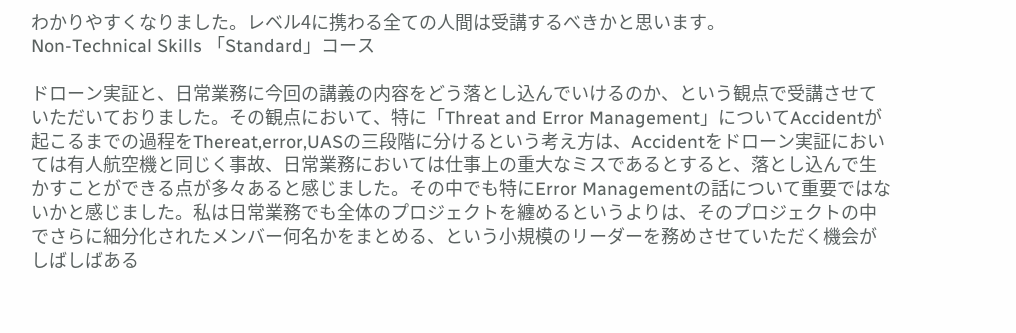わかりやすくなりました。レベル4に携わる全ての人間は受講するべきかと思います。
Non-Technical Skills 「Standard」コース

ドローン実証と、日常業務に今回の講義の内容をどう落とし込んでいけるのか、という観点で受講させていただいておりました。その観点において、特に「Threat and Error Management」についてAccidentが起こるまでの過程をThereat,error,UASの三段階に分けるという考え方は、Accidentをドローン実証においては有人航空機と同じく事故、日常業務においては仕事上の重大なミスであるとすると、落とし込んで生かすことができる点が多々あると感じました。その中でも特にError Managementの話について重要ではないかと感じました。私は日常業務でも全体のプロジェクトを纏めるというよりは、そのプロジェクトの中でさらに細分化されたメンバー何名かをまとめる、という小規模のリーダーを務めさせていただく機会がしばしばある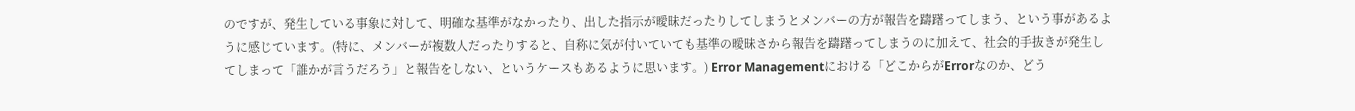のですが、発生している事象に対して、明確な基準がなかったり、出した指示が曖昧だったりしてしまうとメンバーの方が報告を躊躇ってしまう、という事があるように感じています。(特に、メンバーが複数人だったりすると、自称に気が付いていても基準の曖昧さから報告を躊躇ってしまうのに加えて、社会的手抜きが発生してしまって「誰かが言うだろう」と報告をしない、というケースもあるように思います。) Error Managementにおける「どこからがErrorなのか、どう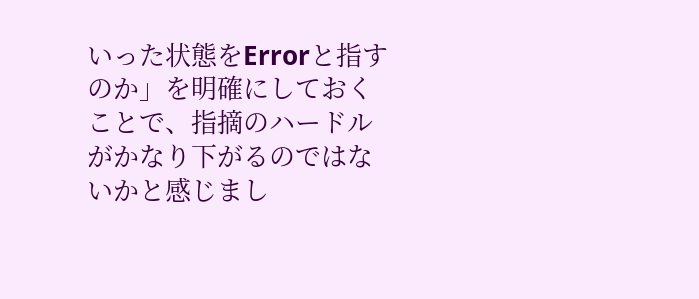いった状態をErrorと指すのか」を明確にしておくことで、指摘のハードルがかなり下がるのではないかと感じまし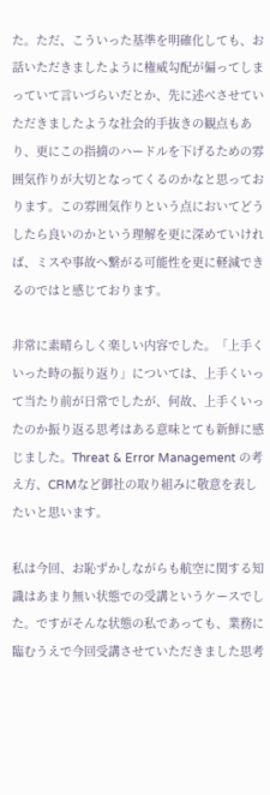た。ただ、こういった基準を明確化しても、お話いただきましたように権威勾配が偏ってしまっていて言いづらいだとか、先に述べさせていただきましたような社会的手抜きの観点もあり、更にこの指摘のハードルを下げるための雰囲気作りが大切となってくるのかなと思っております。この雰囲気作りという点においてどうしたら良いのかという理解を更に深めていければ、ミスや事故へ繋がる可能性を更に軽減できるのではと感じております。

非常に素晴らしく楽しい内容でした。「上手くいった時の振り返り」については、上手くいって当たり前が日常でしたが、何故、上手くいったのか振り返る思考はある意味とても新鮮に感じました。Threat & Error Management の考え方、CRMなど御社の取り組みに敬意を表したいと思います。

私は今回、お恥ずかしながらも航空に関する知識はあまり無い状態での受講というケースでした。ですがそんな状態の私であっても、業務に臨むうえで今回受講させていただきました思考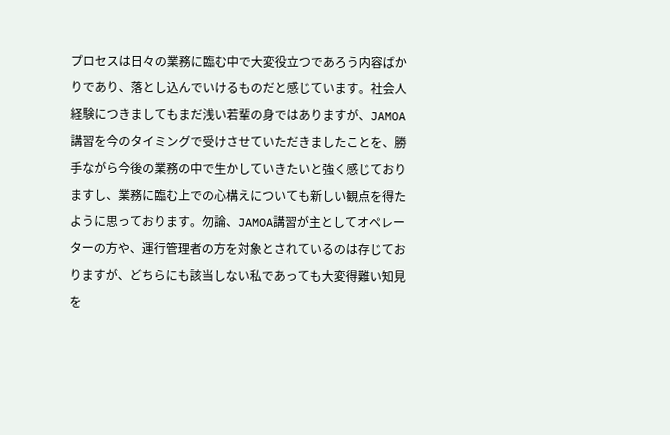プロセスは日々の業務に臨む中で大変役立つであろう内容ばかりであり、落とし込んでいけるものだと感じています。社会人経験につきましてもまだ浅い若輩の身ではありますが、JAMOA講習を今のタイミングで受けさせていただきましたことを、勝手ながら今後の業務の中で生かしていきたいと強く感じておりますし、業務に臨む上での心構えについても新しい観点を得たように思っております。勿論、JAMOA講習が主としてオペレーターの方や、運行管理者の方を対象とされているのは存じておりますが、どちらにも該当しない私であっても大変得難い知見を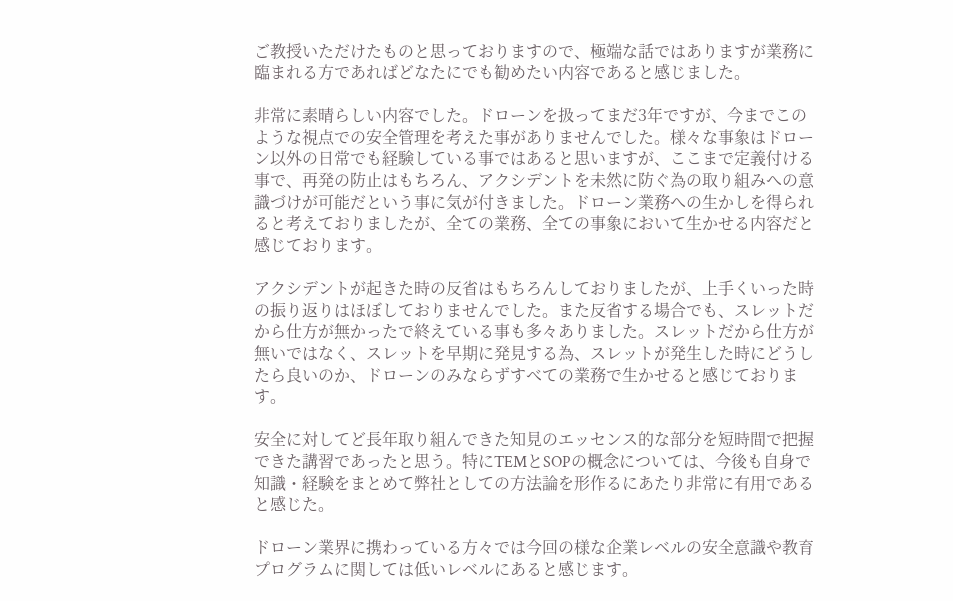ご教授いただけたものと思っておりますので、極端な話ではありますが業務に臨まれる方であればどなたにでも勧めたい内容であると感じました。

非常に素晴らしい内容でした。ドローンを扱ってまだ3年ですが、今までこのような視点での安全管理を考えた事がありませんでした。様々な事象はドローン以外の日常でも経験している事ではあると思いますが、ここまで定義付ける事で、再発の防止はもちろん、アクシデントを未然に防ぐ為の取り組みへの意識づけが可能だという事に気が付きました。ドローン業務への生かしを得られると考えておりましたが、全ての業務、全ての事象において生かせる内容だと感じております。

アクシデントが起きた時の反省はもちろんしておりましたが、上手くいった時の振り返りはほぼしておりませんでした。また反省する場合でも、スレットだから仕方が無かったで終えている事も多々ありました。スレットだから仕方が無いではなく、スレットを早期に発見する為、スレットが発生した時にどうしたら良いのか、ドローンのみならずすべての業務で生かせると感じております。

安全に対してど長年取り組んできた知見のエッセンス的な部分を短時間で把握できた講習であったと思う。特にTEMとSOPの概念については、今後も自身で知識・経験をまとめて弊社としての方法論を形作るにあたり非常に有用であると感じた。

ドローン業界に携わっている方々では今回の様な企業レベルの安全意識や教育プログラムに関しては低いレベルにあると感じます。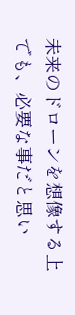未来のドローンを想像する上でも、必要な事だと思い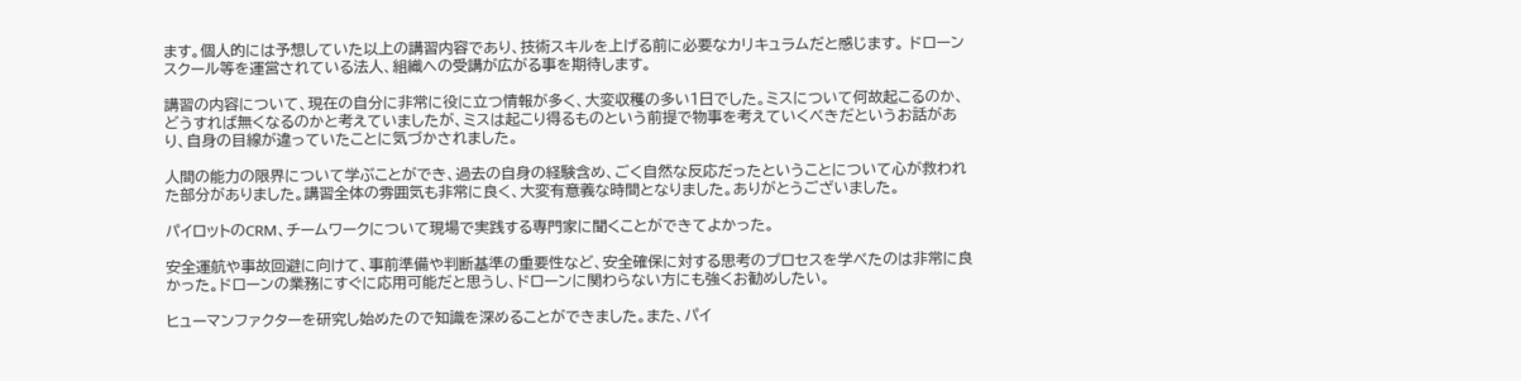ます。個人的には予想していた以上の講習内容であり、技術スキルを上げる前に必要なカリキュラムだと感じます。 ドローンスクール等を運営されている法人、組織への受講が広がる事を期待します。

講習の内容について、現在の自分に非常に役に立つ情報が多く、大変収穫の多い1日でした。ミスについて何故起こるのか、どうすれば無くなるのかと考えていましたが、ミスは起こり得るものという前提で物事を考えていくべきだというお話があり、自身の目線が違っていたことに気づかされました。

人間の能力の限界について学ぶことができ、過去の自身の経験含め、ごく自然な反応だったということについて心が救われた部分がありました。講習全体の雰囲気も非常に良く、大変有意義な時間となりました。ありがとうございました。

パイロットのCRM、チームワークについて現場で実践する専門家に聞くことができてよかった。

安全運航や事故回避に向けて、事前準備や判断基準の重要性など、安全確保に対する思考のプロセスを学べたのは非常に良かった。ドローンの業務にすぐに応用可能だと思うし、ドローンに関わらない方にも強くお勧めしたい。

ヒューマンファクターを研究し始めたので知識を深めることができました。また、パイ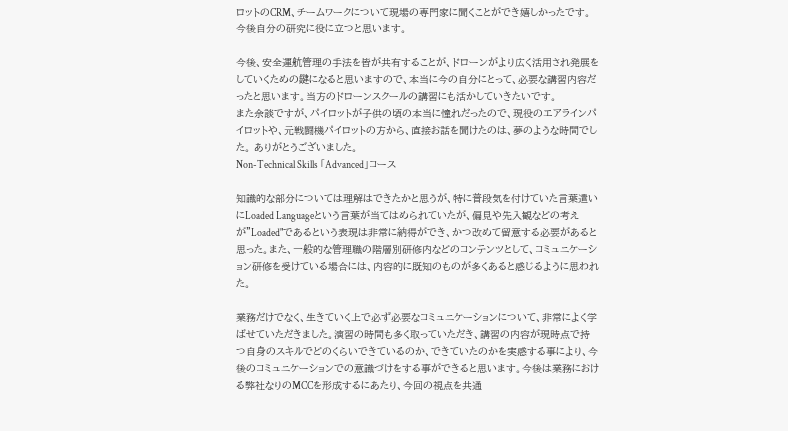ロットのCRM、チームワークについて現場の専門家に聞くことができ嬉しかったです。今後自分の研究に役に立つと思います。

今後、安全運航管理の手法を皆が共有することが、ドローンがより広く活用され発展をしていくための鍵になると思いますので、本当に今の自分にとって、必要な講習内容だったと思います。当方のドローンスクールの講習にも活かしていきたいです。
また余談ですが、パイロットが子供の頃の本当に憧れだったので、現役のエアラインパイロットや、元戦闘機パイロットの方から、直接お話を聞けたのは、夢のような時間でした。 ありがとうございました。
Non-Technical Skills 「Advanced」コース

知識的な部分については理解はできたかと思うが、特に普段気を付けていた言葉遣いにLoaded Languageという言葉が当てはめられていたが、偏見や先入観などの考えが"Loaded"であるという表現は非常に納得ができ、かつ改めて留意する必要があると思った。また、一般的な管理職の階層別研修内などのコンテンツとして、コミュニケーション研修を受けている場合には、内容的に既知のものが多くあると感じるように思われた。

業務だけでなく、生きていく上で必ず必要なコミュニケーションについて、非常によく学ばせていただきました。演習の時間も多く取っていただき、講習の内容が現時点で持つ自身のスキルでどのくらいできているのか、できていたのかを実感する事により、今後のコミュニケーションでの意識づけをする事ができると思います。今後は業務における弊社なりのMCCを形成するにあたり、今回の視点を共通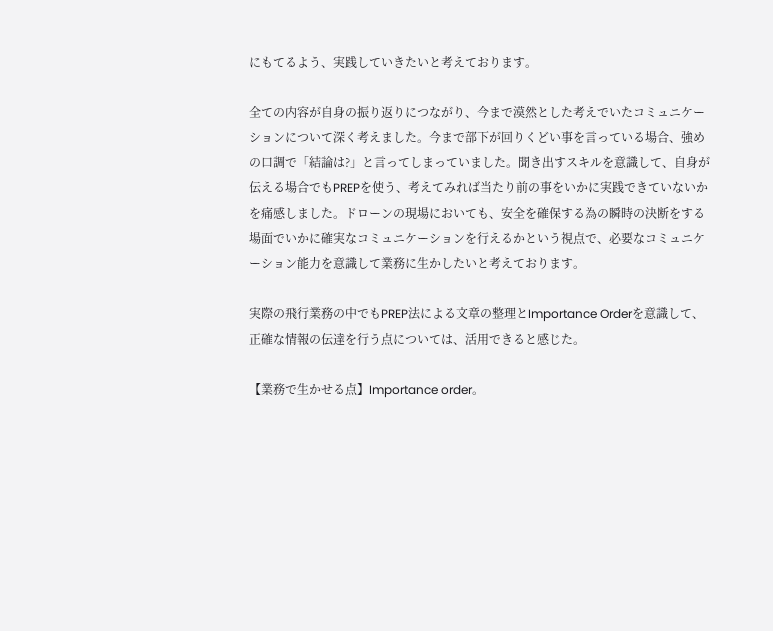にもてるよう、実践していきたいと考えております。

全ての内容が自身の振り返りにつながり、今まで漠然とした考えでいたコミュニケーションについて深く考えました。今まで部下が回りくどい事を言っている場合、強めの口調で「結論は?」と言ってしまっていました。聞き出すスキルを意識して、自身が伝える場合でもPREPを使う、考えてみれば当たり前の事をいかに実践できていないかを痛感しました。ドローンの現場においても、安全を確保する為の瞬時の決断をする場面でいかに確実なコミュニケーションを行えるかという視点で、必要なコミュニケーション能力を意識して業務に生かしたいと考えております。

実際の飛行業務の中でもPREP法による文章の整理とImportance Orderを意識して、正確な情報の伝達を行う点については、活用できると感じた。

【業務で生かせる点】Importance order。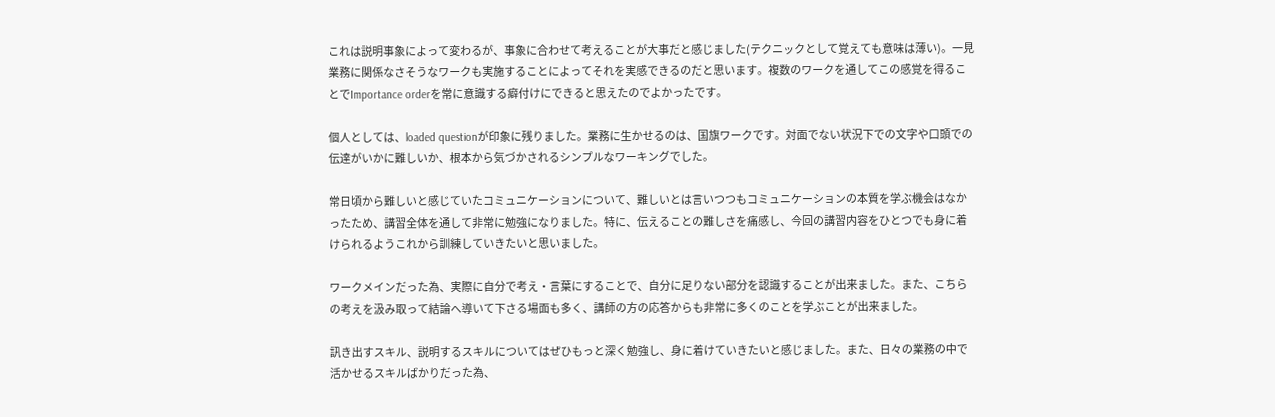これは説明事象によって変わるが、事象に合わせて考えることが大事だと感じました(テクニックとして覚えても意味は薄い)。一見業務に関係なさそうなワークも実施することによってそれを実感できるのだと思います。複数のワークを通してこの感覚を得ることでImportance orderを常に意識する癖付けにできると思えたのでよかったです。

個人としては、loaded questionが印象に残りました。業務に生かせるのは、国旗ワークです。対面でない状況下での文字や口頭での伝達がいかに難しいか、根本から気づかされるシンプルなワーキングでした。

常日頃から難しいと感じていたコミュニケーションについて、難しいとは言いつつもコミュニケーションの本質を学ぶ機会はなかったため、講習全体を通して非常に勉強になりました。特に、伝えることの難しさを痛感し、今回の講習内容をひとつでも身に着けられるようこれから訓練していきたいと思いました。

ワークメインだった為、実際に自分で考え・言葉にすることで、自分に足りない部分を認識することが出来ました。また、こちらの考えを汲み取って結論へ導いて下さる場面も多く、講師の方の応答からも非常に多くのことを学ぶことが出来ました。

訊き出すスキル、説明するスキルについてはぜひもっと深く勉強し、身に着けていきたいと感じました。また、日々の業務の中で活かせるスキルばかりだった為、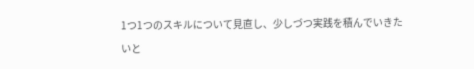1つ1つのスキルについて見直し、少しづつ実践を積んでいきたいと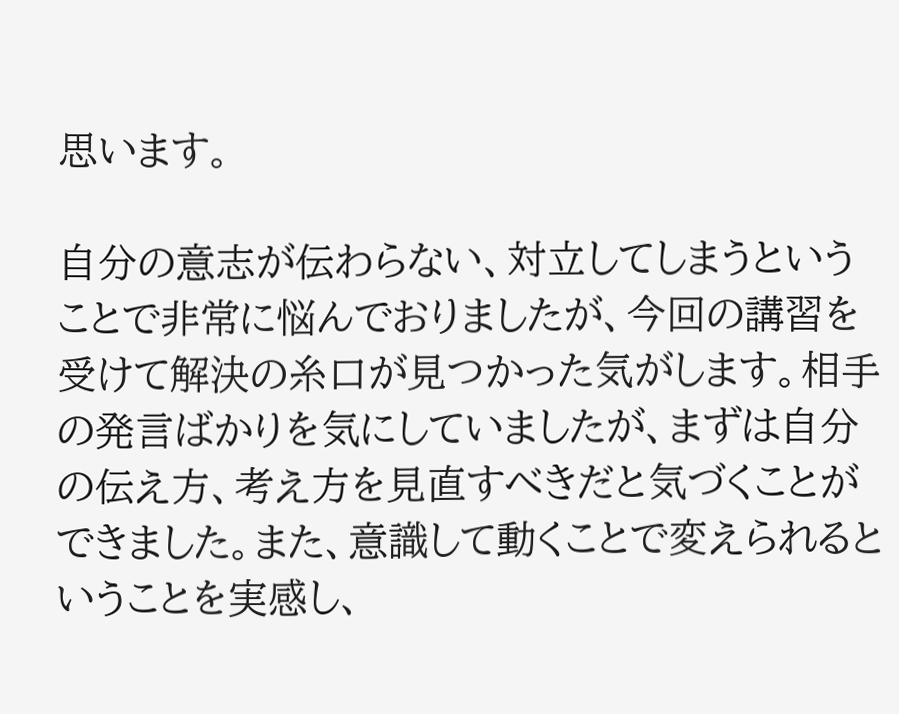思います。

自分の意志が伝わらない、対立してしまうということで非常に悩んでおりましたが、今回の講習を受けて解決の糸口が見つかった気がします。相手の発言ばかりを気にしていましたが、まずは自分の伝え方、考え方を見直すべきだと気づくことができました。また、意識して動くことで変えられるということを実感し、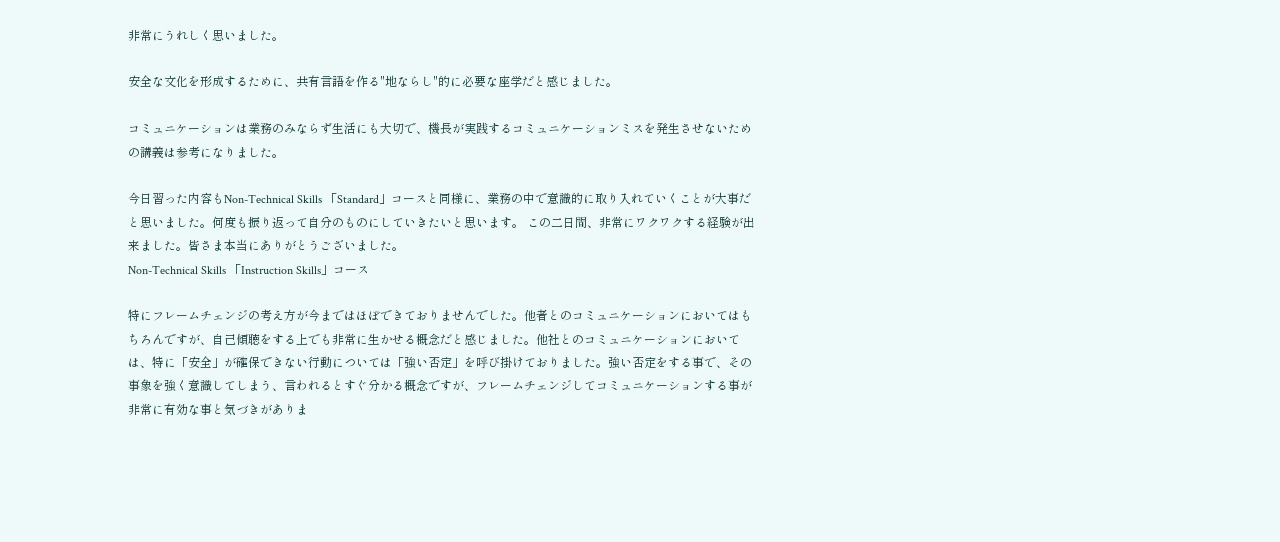非常にうれしく思いました。

安全な文化を形成するために、共有言語を作る"地ならし"的に必要な座学だと感じました。

コミュニケーションは業務のみならず生活にも大切で、機長が実践するコミュニケーションミスを発生させないための講義は参考になりました。

今日習った内容もNon-Technical Skills 「Standard」コースと同様に、業務の中で意識的に取り入れていくことが大事だと思いました。何度も振り返って自分のものにしていきたいと思います。 この二日間、非常にワクワクする経験が出来ました。皆さま本当にありがとうございました。
Non-Technical Skills 「Instruction Skills」コース

特にフレームチェンジの考え方が今まではほぼできておりませんでした。他者とのコミュニケーションにおいてはもちろんですが、自己傾聴をする上でも非常に生かせる概念だと感じました。他社とのコミュニケーションにおいては、特に「安全」が確保できない行動については「強い否定」を呼び掛けておりました。強い否定をする事で、その事象を強く意識してしまう、言われるとすぐ分かる概念ですが、フレームチェンジしてコミュニケーションする事が非常に有効な事と気づきがありま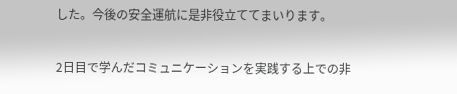した。今後の安全運航に是非役立ててまいります。

2日目で学んだコミュニケーションを実践する上での非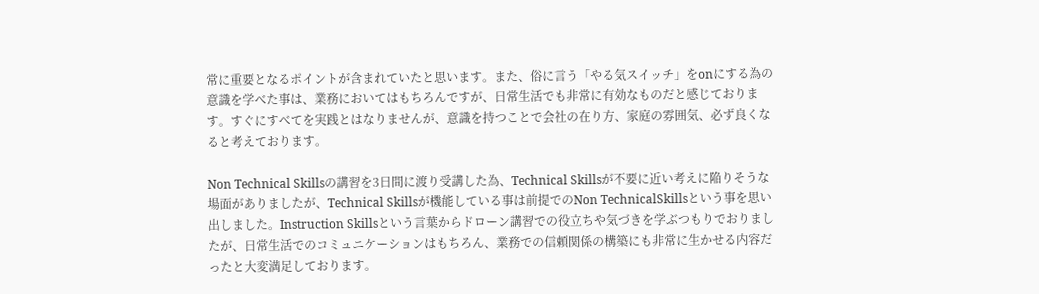常に重要となるポイントが含まれていたと思います。また、俗に言う「やる気スイッチ」をonにする為の意識を学べた事は、業務においてはもちろんですが、日常生活でも非常に有効なものだと感じております。すぐにすべてを実践とはなりませんが、意識を持つことで会社の在り方、家庭の雰囲気、必ず良くなると考えております。

Non Technical Skillsの講習を3日間に渡り受講した為、Technical Skillsが不要に近い考えに陥りそうな場面がありましたが、Technical Skillsが機能している事は前提でのNon TechnicalSkillsという事を思い出しました。Instruction Skillsという言葉からドローン講習での役立ちや気づきを学ぶつもりでおりましたが、日常生活でのコミュニケーションはもちろん、業務での信頼関係の構築にも非常に生かせる内容だったと大変満足しております。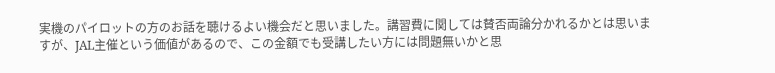実機のパイロットの方のお話を聴けるよい機会だと思いました。講習費に関しては賛否両論分かれるかとは思いますが、JAL主催という価値があるので、この金額でも受講したい方には問題無いかと思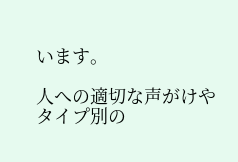います。

人への適切な声がけやタイプ別の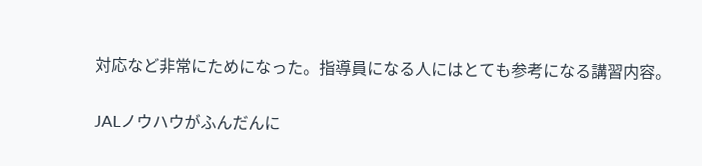対応など非常にためになった。指導員になる人にはとても参考になる講習内容。

JALノウハウがふんだんに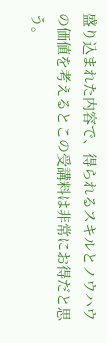盛り込まれた内容で、得られるスキルとノウハウの価値を考えるとこの受講料は非常にお得だと思う。